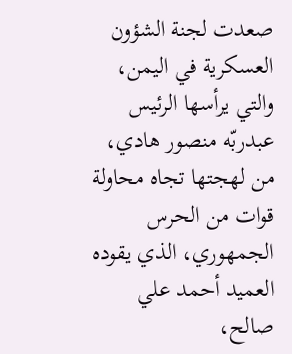صعدت لجنة الشؤون العسكرية في اليمن، والتي يرأسها الرئيس عبدربّه منصور هادي، من لهجتها تجاه محاولة قوات من الحرس الجمهوري، الذي يقوده العميد أحمد علي صالح،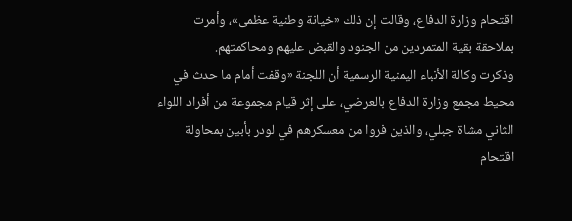اقتحام وزارة الدفاع، وقالت إن ذلك «خيانة وطنية عظمى»، وأمرت بملاحقة بقية المتمردين من الجنود والقبض عليهم ومحاكمتهم.
وذكرت وكالة الأنباء اليمنية الرسمية أن اللجنة «وقفت أمام ما حدث في محيط مجمع وزارة الدفاع بالعرضي، على إثر قيام مجموعة من أفراد اللواء الثاني مشاة جبلي، والذين فروا من معسكرهم في لودر بأبين بمحاولة اقتحام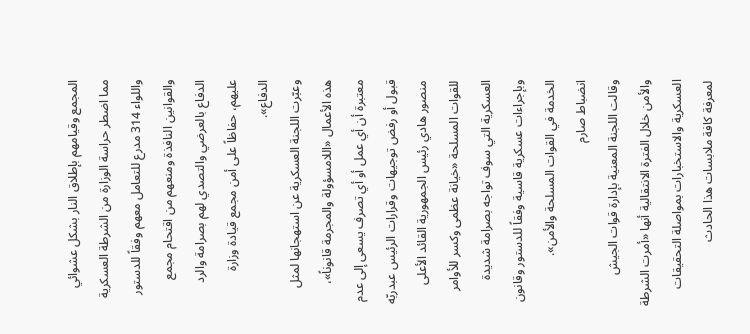المجمع وقيامهم بإطلاق النار بشكل عشوائي مما اضطر حراسة الوزارة من الشرطة العسكرية واللواء 314 مدرع للتعامل معهم وفقاً للدستور والقوانين النافذة ومنعهم من اقتحام مجمع الدفاع بالعرضي والتصدي لهم بصرامة والرد عليهم، حفاظاً على أمن مجمع قيادة وزارة الدفاع».
وعبّرت اللجنة العسكرية عن استهجانها لمثل هذه الأعمال «اللامسؤولة والمجرمة قانوناً»، معتبرة أن أي عمل أو أي تصرف يسعى إلى عدم قبول أو رفض توجيهات وقرارات الرئيس عبدربّه منصور هادي رئيس الجمهورية القائد الأعلى للقوات المسلحة «خيانة عظمى وكسر للأوامر العسكرية التي سوف تواجه بصرامة شديدة وبإجراءات عسكرية قاسية وفقاً للدستور وقانون الخدمة في القوات المسلحة والأمن».
انضباط صارم
وقالت اللجنة المعنية بإدارة قوات الجيش والأمن خلال الفترة الانتقالية أنها «أمرت الشرطة العسكرية والاستخبارات بمواصلة التحقيقات لمعرفة كافة ملابسات هذا الحادث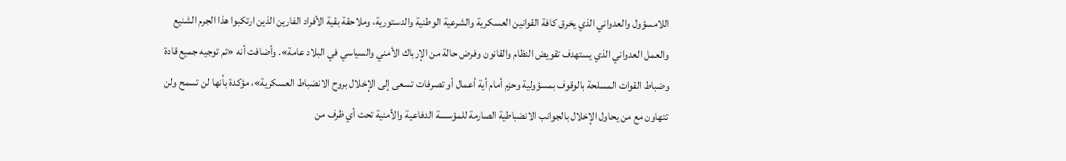اللامسؤول والعدواني الذي يخرق كافة القوانين العسكرية والشرعية الوطنية والدستورية، وملاحقة بقية الأفراد الفارين الذين ارتكبوا هذا الجرم الشنيع والعمل العدواني الذي يستهدف تقويض النظام والقانون وفرض حالة من الإرباك الأمني والسياسي في البلاد عامة». وأضافت أنه «تم توجيه جميع قادة وضباط القوات المسلحة بالوقوف بمسؤولية وحزم أمام أية أعمال أو تصرفات تسعى إلى الإخلال بروح الانضباط العسكرية»، مؤكدة بأنها لن تسمح ولن تتهاون مع من يحاول الإخلال بالجوانب الانضباطية الصارمة للمؤسسة الدفاعية والأمنية تحت أي ظرف من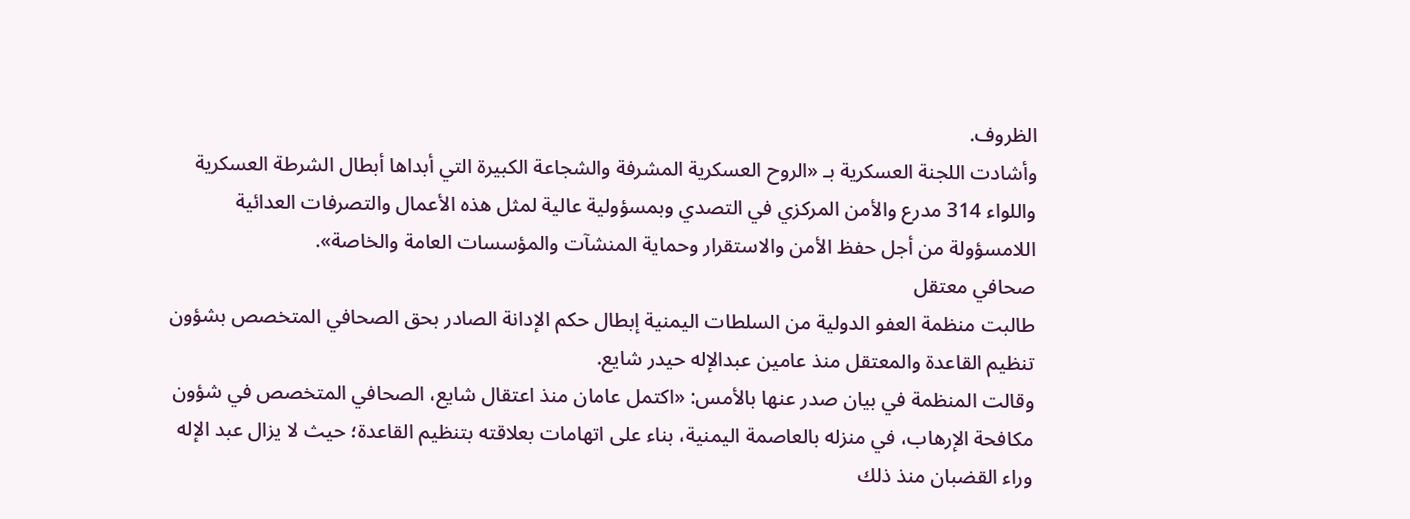الظروف.
وأشادت اللجنة العسكرية بـ «الروح العسكرية المشرفة والشجاعة الكبيرة التي أبداها أبطال الشرطة العسكرية واللواء 314 مدرع والأمن المركزي في التصدي وبمسؤولية عالية لمثل هذه الأعمال والتصرفات العدائية اللامسؤولة من أجل حفظ الأمن والاستقرار وحماية المنشآت والمؤسسات العامة والخاصة».
صحافي معتقل
طالبت منظمة العفو الدولية من السلطات اليمنية إبطال حكم الإدانة الصادر بحق الصحافي المتخصص بشؤون تنظيم القاعدة والمعتقل منذ عامين عبدالإله حيدر شايع.
وقالت المنظمة في بيان صدر عنها بالأمس: «اكتمل عامان منذ اعتقال شايع، الصحافي المتخصص في شؤون مكافحة الإرهاب، في منزله بالعاصمة اليمنية، بناء على اتهامات بعلاقته بتنظيم القاعدة؛ حيث لا يزال عبد الإله وراء القضبان منذ ذلك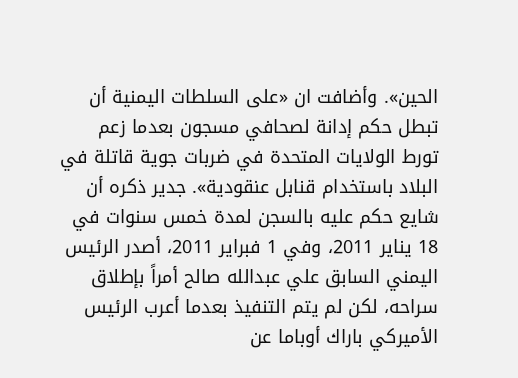الحين». وأضافت ان «على السلطات اليمنية أن تبطل حكم إدانة لصحافي مسجون بعدما زعم تورط الولايات المتحدة في ضربات جوية قاتلة في البلاد باستخدام قنابل عنقودية». جدير ذكره أن شايع حكم عليه بالسجن لمدة خمس سنوات في 18 يناير 2011، وفي 1 فبراير 2011، أصدر الرئيس اليمني السابق علي عبدالله صالح أمراً بإطلاق سراحه، لكن لم يتم التنفيذ بعدما أعرب الرئيس الأميركي باراك أوباما عن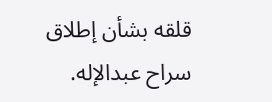قلقه بشأن إطلاق سراح عبدالإله.